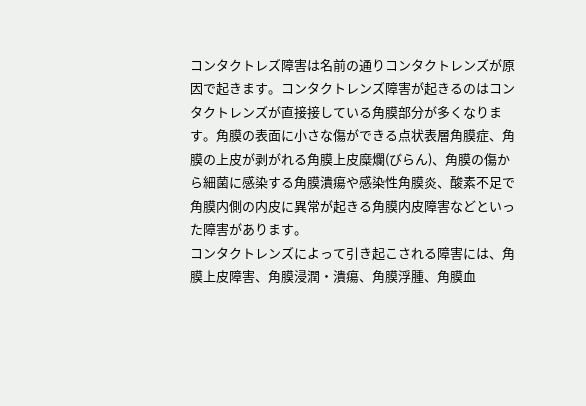コンタクトレズ障害は名前の通りコンタクトレンズが原因で起きます。コンタクトレンズ障害が起きるのはコンタクトレンズが直接接している角膜部分が多くなります。角膜の表面に小さな傷ができる点状表層角膜症、角膜の上皮が剥がれる角膜上皮糜爛(びらん)、角膜の傷から細菌に感染する角膜潰瘍や感染性角膜炎、酸素不足で角膜内側の内皮に異常が起きる角膜内皮障害などといった障害があります。
コンタクトレンズによって引き起こされる障害には、角膜上皮障害、角膜浸潤・潰瘍、角膜浮腫、角膜血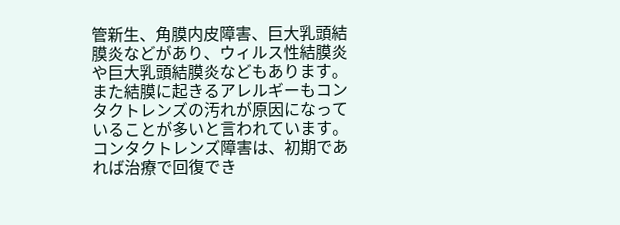管新生、角膜内皮障害、巨大乳頭結膜炎などがあり、ウィルス性結膜炎や巨大乳頭結膜炎などもあります。また結膜に起きるアレルギーもコンタクトレンズの汚れが原因になっていることが多いと言われています。
コンタクトレンズ障害は、初期であれば治療で回復でき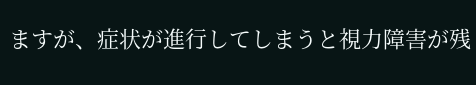ますが、症状が進行してしまうと視力障害が残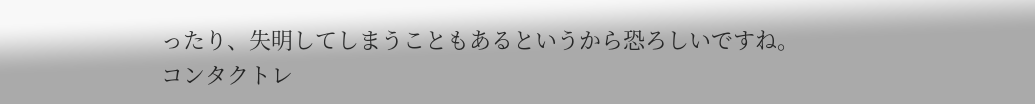ったり、失明してしまうこともあるというから恐ろしいですね。
コンタクトレ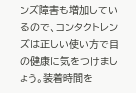ンズ障害も増加しているので、コンタクトレンズは正しい使い方で目の健康に気をつけましょう。装着時間を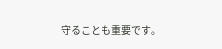守ることも重要です。